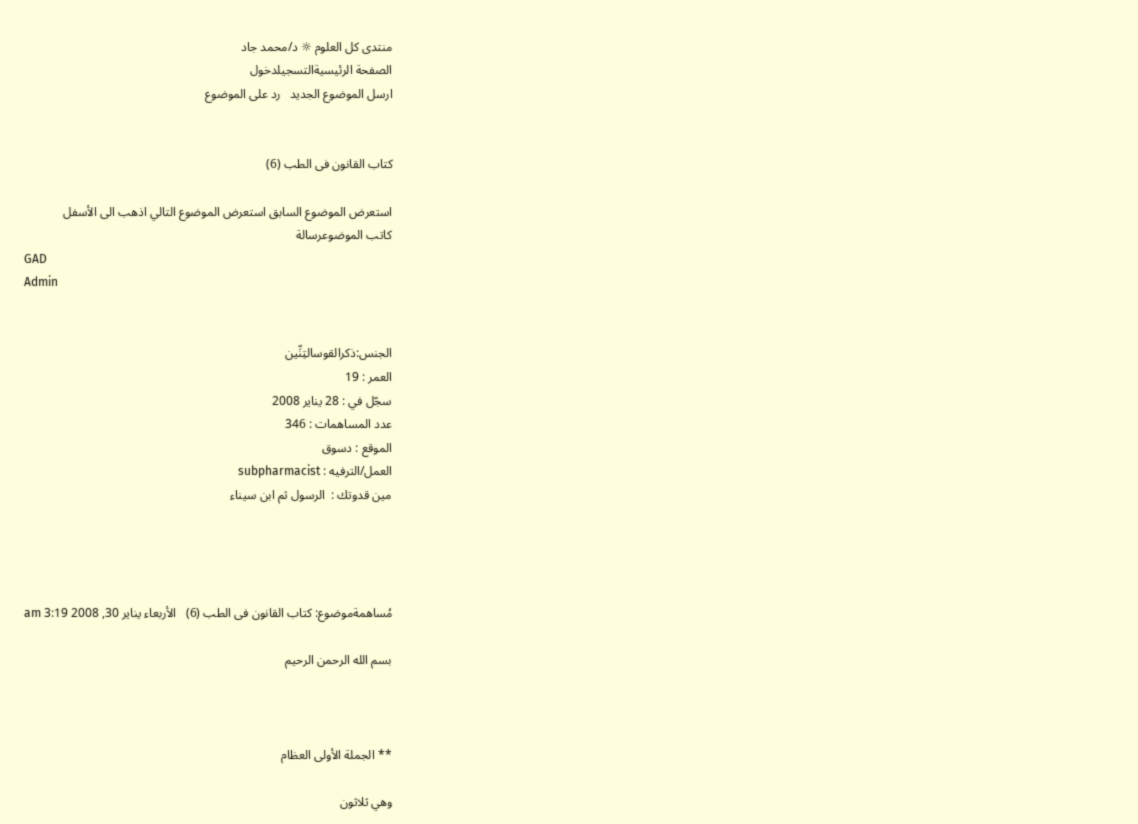منتدى كل العلوم ☼ د/محمد جاد
الصفحة الرئيسيةالتسجيلدخول
ارسل الموضوع الجديد   رد على الموضوع


كتاب القانون فى الطب (6)

استعرض الموضوع السابق استعرض الموضوع التالي اذهب الى الأسفل
كاتب الموضوعرسالة
GAD
Admin


الجنس:ذكرالقوسالتِنِّين
العمر : 19
سجّل في : 28 يناير 2008
عدد المساهمات : 346
الموقع : دسوق
العمل/الترفيه : subpharmacist
مين قدوتك :  الرسول ثم ابن سيناء




مُساهمةموضوع: كتاب القانون فى الطب (6)   الأربعاء يناير 30, 2008 3:19 am

بسم الله الرحمن الرحيم



** الجملة الأولى العظام

وهي ثلاثون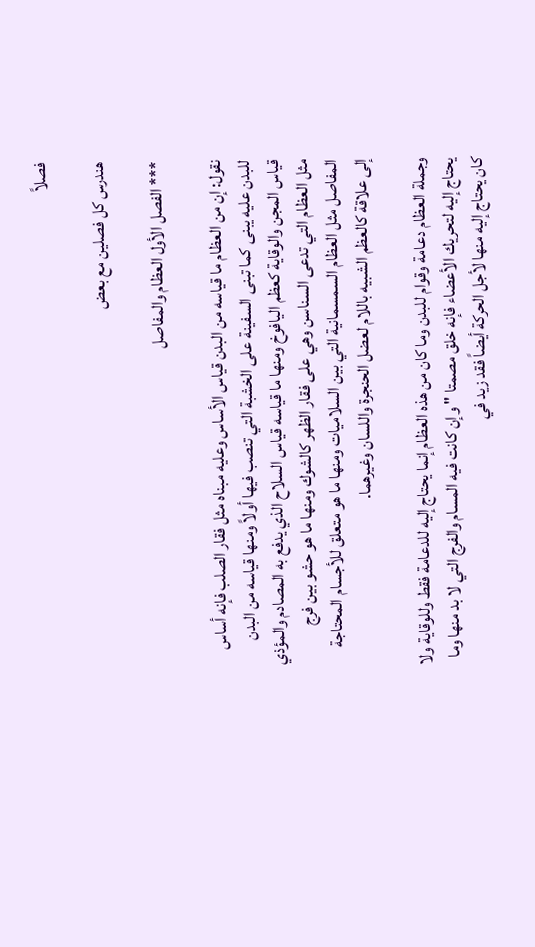فصلاً

هندرس كل فصلين مع بعض

*** الفصل الأول العظام والمفاصل

نقول: إن من العظام ما قياسه من البدن قياس الأساس وعليه مبناه مثل فقار الصلب فإنه أساس للبدن عليه يبنى كما تبنى السفينة على الخشبة التي تنصب فيها أولاً ومنها قياسه من البدن قياس المجن والوقاية كعظم اليافوخ ومنها ما قياسه قياس السلاح الذي يدفع به المصادم والمؤذي مثل العظام التي تدعى السناسن وهي على فقار الظهر كالشوك ومنها ما هو حشو بين فرج المفاصل مثل العظام السمسمانية التي بين السلاميات ومنها ما هو متعلق للأجسام المحتاجة إلى علاقة كالعظم الشبيه باللام لعضل الحنجرة واللسان وغيرهما.

وجملة العظام دعامة وقوام للبدن وما كان من هذه العظام إنما يحتاج إليه للدعامة فقط وللوقاية ولا يحتاج إليه لتحريك الأعضاء فإنه خلق مصمتا " وإن كانت فيه المسام والفرج التي لا بد منها وما كان يحتاج إليه منها لأجل الحركة أيضاً فقد زيد في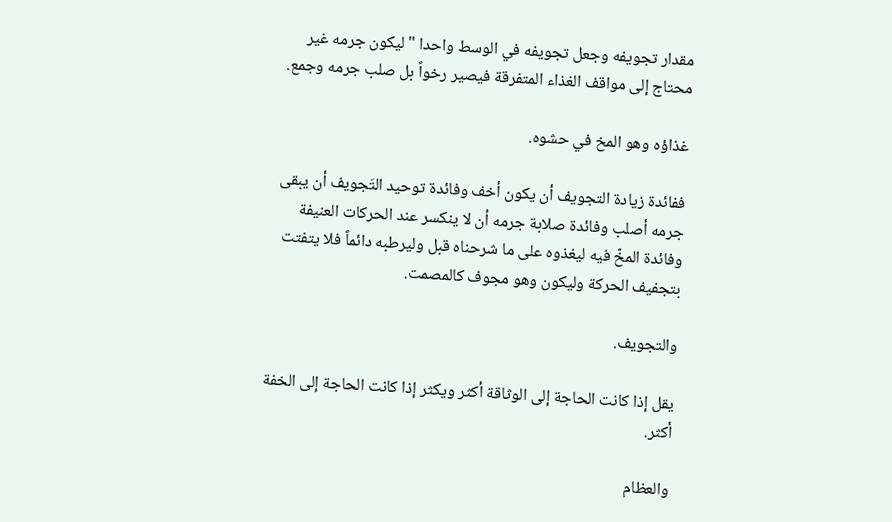مقدار تجويفه وجعل تجويفه في الوسط واحدا " ليكون جرمه غير محتاج إلى مواقف الغذاء المتفرقة فيصير رخواً بل صلب جرمه وجمع.

غذاؤه وهو المخ في حشوه.

ففائدة زيادة التجويف أن يكون أخف وفائدة توحيد التَجويف أن يبقى جرمه أصلب وفائدة صلابة جرمه أن لا ينكسر عند الحركات العنيفة وفائدة المخّ فيه ليغذوه على ما شرحناه قبل وليرطبه دائماً فلا يتفتت بتجفيف الحركة وليكون وهو مجوف كالمصمت.

والتجويف.

يقل إذا كانت الحاجة إلى الوثاقة أكثر ويكثر إذا كانت الحاجة إلى الخفة أكثر.

والعظام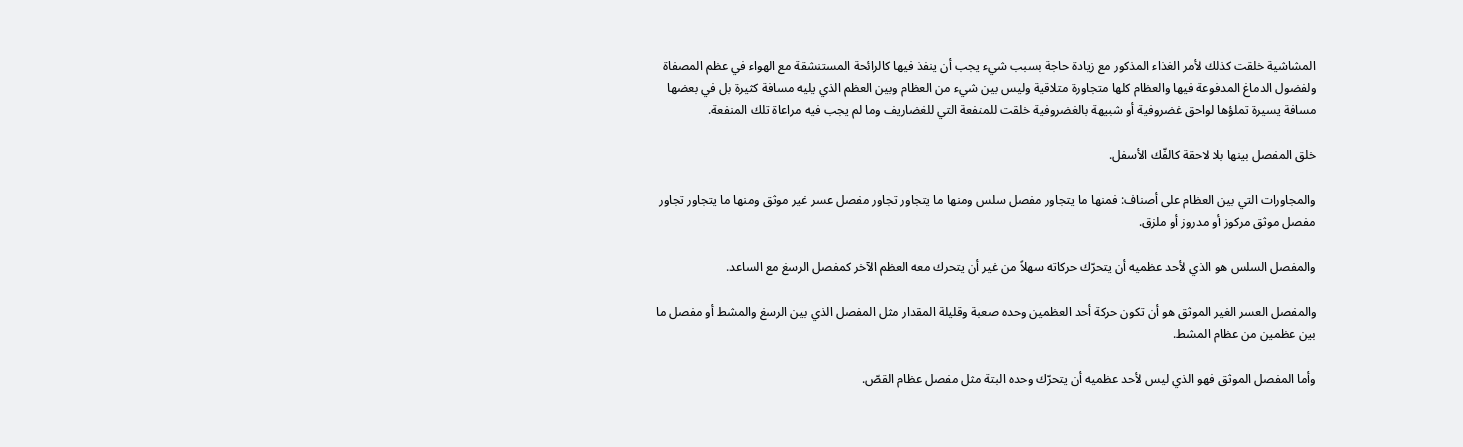المشاشية خلقت كذلك لأمر الغذاء المذكور مع زيادة حاجة بسبب شيء يجب أن ينفذ فيها كالرائحة المستنشقة مع الهواء في عظم المصفاة ولفضول الدماغ المدفوعة فيها والعظام كلها متجاورة متلاقية وليس بين شيء من العظام وبين العظم الذي يليه مسافة كثيرة بل في بعضها مسافة يسيرة تملؤها لواحق غضروفية أو شبيهة بالغضروفية خلقت للمنفعة التي للغضاريف وما لم يجب فيه مراعاة تلك المنفعة.

خلق المفصل بينها بلا لاحقة كالفّك الأسفل.

والمجاورات التي بين العظام على أصناف: فمنها ما يتجاور مفصل سلس ومنها ما يتجاور تجاور مفصل عسر غير موثق ومنها ما يتجاور تجاور مفصل موثق مركوز أو مدروز أو ملزق.

والمفصل السلس هو الذي لأحد عظميه أن يتحرّك حركاته سهلاً من غير أن يتحرك معه العظم الآخر كمفصل الرسغ مع الساعد.

والمفصل العسر الغير الموثق هو أن تكون حركة أحد العظمين وحده صعبة وقليلة المقدار مثل المفصل الذي بين الرسغ والمشط أو مفصل ما بين عظمين من عظام المشط.

وأما المفصل الموثق فهو الذي ليس لأحد عظميه أن يتحرّك وحده البتة مثل مفصل عظام القصّ.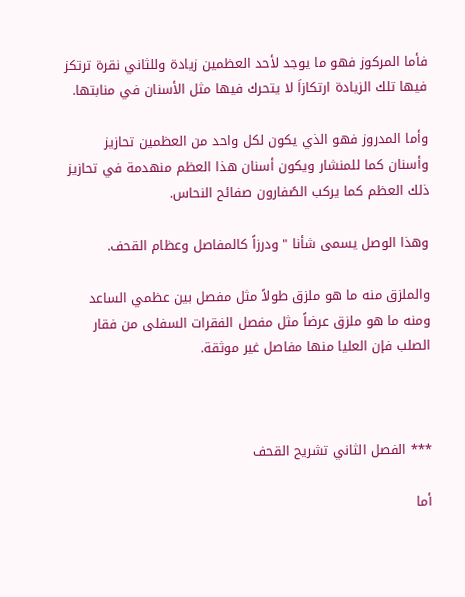فأما المركوز فهو ما يوجد لأحد العظمين زيادة وللثاني نقرة ترتكز فيها تلك الزيادة ارتكازاَ لا يتحرك فيها مثل الأسنان في منابتها.

وأما المدروز فهو الذي يكون لكل واحد من العظمين تحازيز وأسنان كما للمنشار ويكون أسنان هذا العظم منهدمة في تحازيز ذلك العظم كما يركب الصًفارون صفائح النحاس.

وهذا الوصل يسمى شأنا " ودرزاً كالمفاصل وعظام القحف.

والملزق منه ما هو ملزق طولاً مثل مفصل بين عظمي الساعد ومنه ما هو ملزق عرضاً مثل مفصل الفقرات السفلى من فقار الصلب فإن العليا منها مفاصل غير موثقة.



*** الفصل الثاني تشريح القحف

أما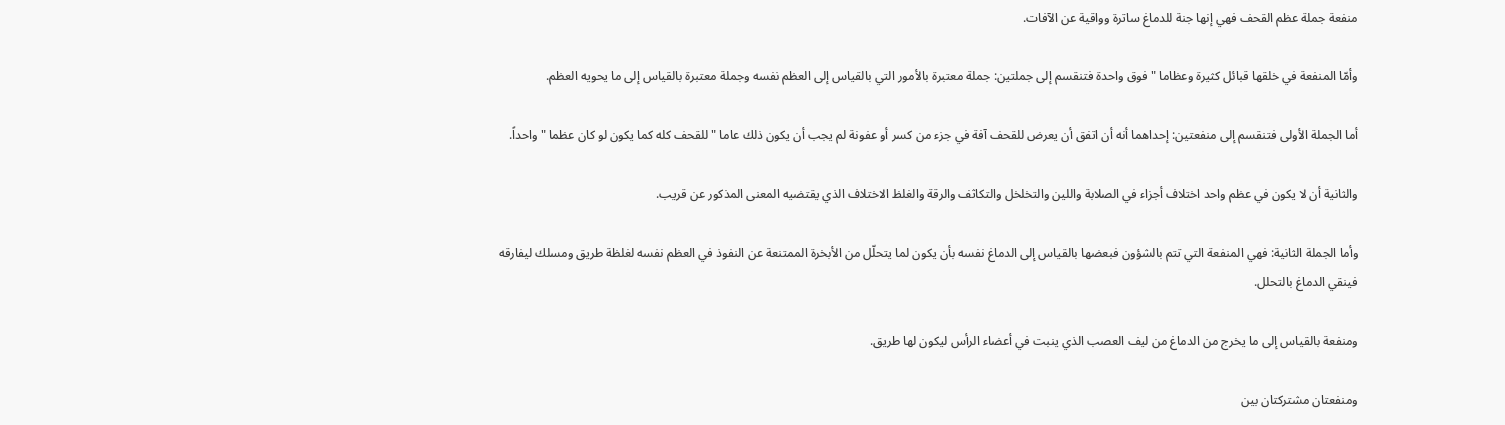منفعة جملة عظم القحف فهي إنها جنة للدماغ ساترة وواقية عن الآفات.

وأمّا المنفعة في خلقها قبائل كثيرة وعظاما " فوق واحدة فتنقسم إلى جملتين: جملة معتبرة بالأمور التي بالقياس إلى العظم نفسه وجملة معتبرة بالقياس إلى ما يحويه العظم.

أما الجملة الأولى فتنقسم إلى منفعتين: إحداهما أنه أن اتفق أن يعرض للقحف آفة في جزء من كسر أو عفونة لم يجب أن يكون ذلك عاما " للقحف كله كما يكون لو كان عظما " واحداً.

والثانية أن لا يكون في عظم واحد اختلاف أجزاء في الصلابة واللين والتخلخل والتكاثف والرقة والغلظ الاختلاف الذي يقتضيه المعنى المذكور عن قريب.

وأما الجملة الثانية: فهي المنفعة التي تتم بالشؤون فبعضها بالقياس إلى الدماغ نفسه بأن يكون لما يتحلّل من الأبخرة الممتنعة عن النفوذ في العظم نفسه لغلظة طريق ومسلك ليفارقه فينقي الدماغ بالتحلل.

ومنفعة بالقياس إلى ما يخرج من الدماغ من ليف العصب الذي ينبت في أعضاء الرأس ليكون لها طريق.

ومنفعتان مشتركتان بين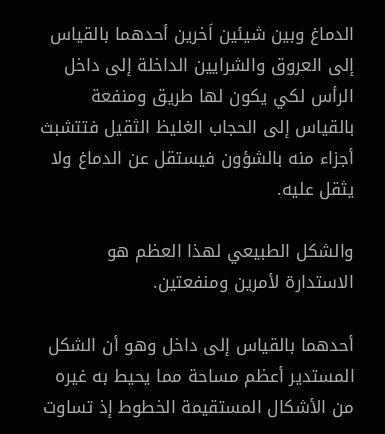الدماغ وبين شيئين اَخرين أحدهما بالقياس إلى العروق والشرايين الداخلة إلى داخل الرأس لكي يكون لها طريق ومنفعة بالقياس إلى الحجاب الغليظ الثقيل فتتشبث أجزاء منه بالشؤون فيستقل عن الدماغ ولا يثقل عليه.

والشكل الطبيعي لهذا العظم هو الاستدارة لأمرين ومنفعتين.

أحدهما بالقياس إلى داخل وهو أن الشكل المستدير أعظم مساحة مما يحيط به غيره من الأشكال المستقيمة الخطوط إذ تساوت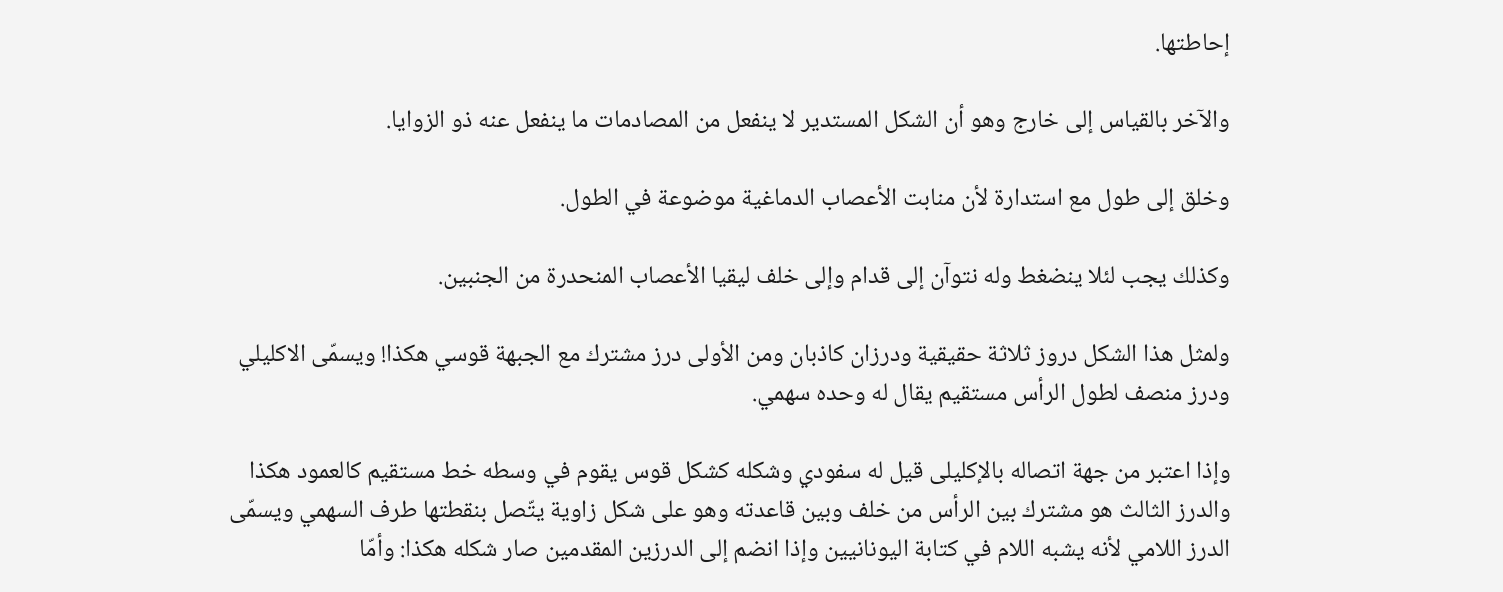إحاطتها.

والآخر بالقياس إلى خارج وهو أن الشكل المستدير لا ينفعل من المصادمات ما ينفعل عنه ذو الزوايا.

وخلق إلى طول مع استدارة لأن منابت الأعصاب الدماغية موضوعة في الطول.

وكذلك يجب لئلا ينضغط وله نتوآن إلى قدام وإلى خلف ليقيا الأعصاب المنحدرة من الجنبين.

ولمثل هذا الشكل دروز ثلاثة حقيقية ودرزان كاذبان ومن الأولى درز مشترك مع الجبهة قوسي هكذا! ويسمّى الاكليلي ودرز منصف لطول الرأس مستقيم يقال له وحده سهمي.

وإذا اعتبر من جهة اتصاله بالإكليلى قيل له سفودي وشكله كشكل قوس يقوم في وسطه خط مستقيم كالعمود هكذا والدرز الثالث هو مشترك بين الرأس من خلف وبين قاعدته وهو على شكل زاوية يتّصل بنقطتها طرف السهمي ويسمّى الدرز اللامي لأنه يشبه اللام في كتابة اليونانيين وإذا انضم إلى الدرزين المقدمين صار شكله هكذا: وأمّا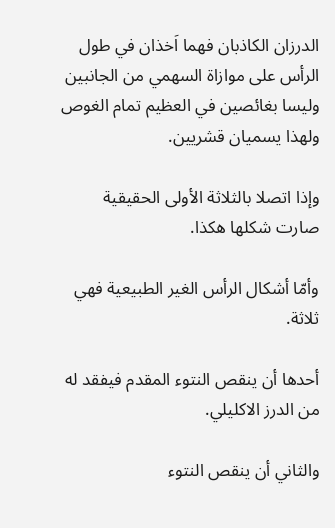الدرزان الكاذبان فهما اَخذان في طول الرأس على موازاة السهمي من الجانبين وليسا بغائصين في العظيم تمام الغوص ولهذا يسميان قشريين.

وإذا اتصلا بالثلاثة الأولى الحقيقية صارت شكلها هكذا.

وأمّا أشكال الرأس الغير الطبيعية فهي ثلاثة.

أحدها أن ينقص النتوء المقدم فيفقد له من الدرز الاكليلي.

والثاني أن ينقص النتوء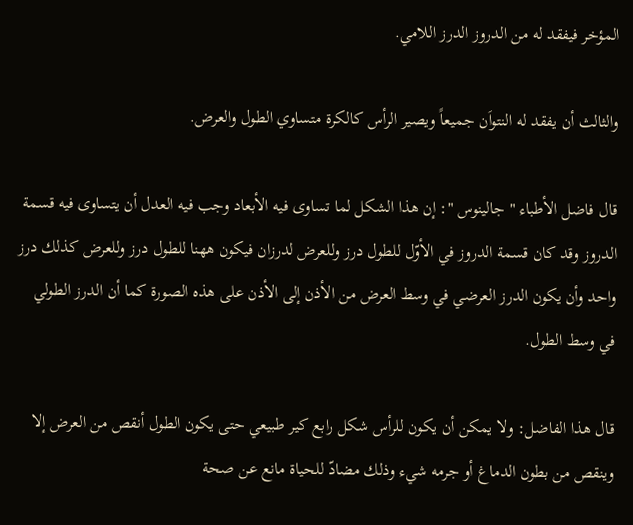المؤخر فيفقد له من الدروز الدرز اللامي.

والثالث أن يفقد له النتواَن جميعاً ويصير الرأس كالكرة متساوي الطول والعرض.

قال فاضل الأطباء " جالينوس ": إن هذا الشكل لما تساوى فيه الأبعاد وجب فيه العدل أن يتساوى فيه قسمة الدروز وقد كان قسمة الدروز في الأوّل للطول درز وللعرض لدرزان فيكون ههنا للطول درز وللعرض كذلك درز واحد وأن يكون الدرز العرضي في وسط العرض من الأذن إلى الأذن على هذه الصورة كما أن الدرز الطولي في وسط الطول.

قال هذا الفاضل: ولا يمكن أن يكون للرأس شكل رابع كير طبيعي حتى يكون الطول أنقص من العرض إلا وينقص من بطون الدماغ أو جرمه شيء وذلك مضادّ للحياة مانع عن صحة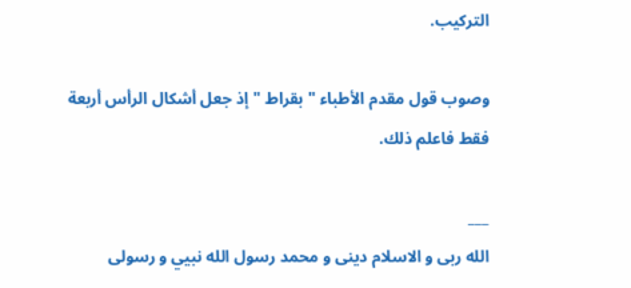التركيب.

وصوب قول مقدم الأطباء " بقراط " إذ جعل أشكال الرأس أربعة فقط فاعلم ذلك.

___
الله ربى و الاسلام دينى و محمد رسول الله نبيي و رسولى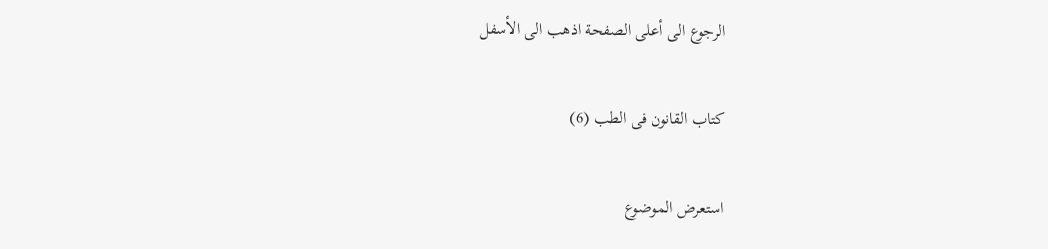الرجوع الى أعلى الصفحة اذهب الى الأسفل

كتاب القانون فى الطب (6)

استعرض الموضوع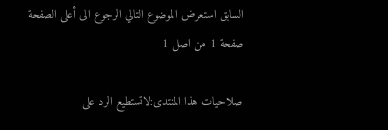السابق استعرض الموضوع التالي الرجوع الى أعلى الصفحة
صفحة 1 من اصل 1

صلاحيات هذا المنتدى:لاتستطيع الرد على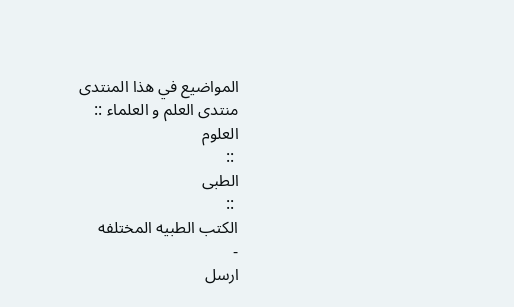المواضيع في هذا المنتدى
منتدى العلم و العلماء ::
العلوم
 ::
الطبى
 ::
الكتب الطبيه المختلفه
-
ارسل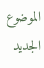الموضوع الجديد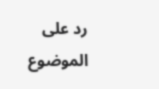رد على الموضوع